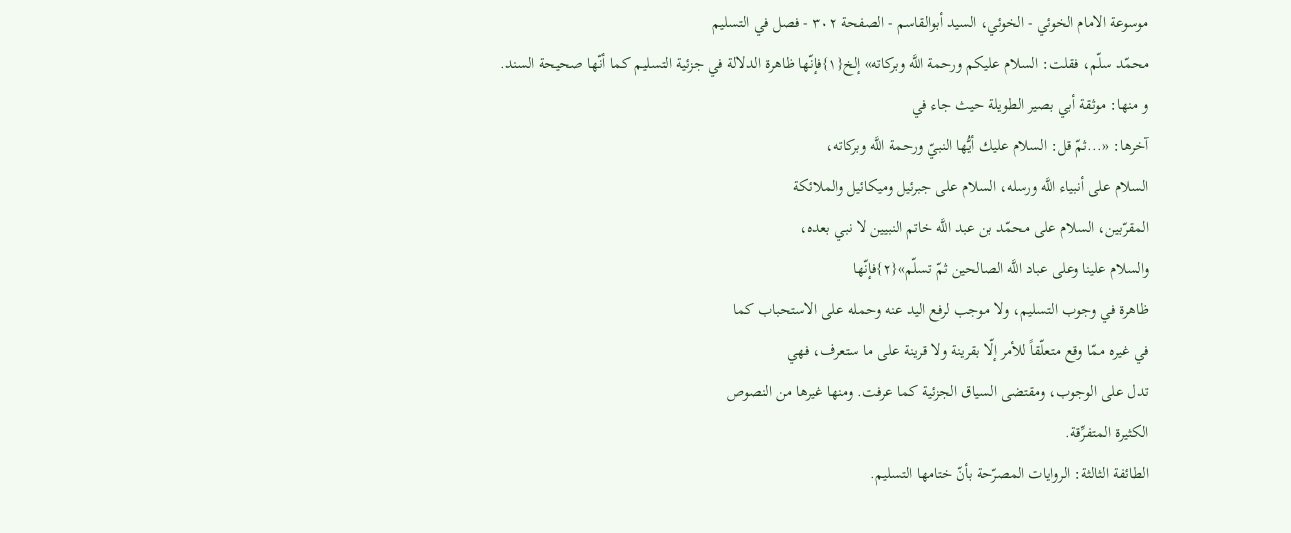موسوعة الامام الخوئي - الخوئي، السيد أبوالقاسم - الصفحة ٣٠٢ - فصل في التسليم
محمّد سلّم، فقلت: السلام عليكم ورحمة اللَّه وبركاته» إلخ{١}فإنّها ظاهرة الدلالة في جزئية التسليم كما أنّها صحيحة السند.
و منها: موثقة أبي بصير الطويلة حيث جاء في
آخرها: «...ثمّ قل: السلام عليك أيُّها النبيّ ورحمة اللَّه وبركاته،
السلام على أنبياء اللَّه ورسله، السلام على جبرئيل وميكائيل والملائكة
المقرّبين، السلام على محمّد بن عبد اللَّه خاتم النبيين لا نبي بعده،
والسلام علينا وعلى عباد اللَّه الصالحين ثمّ تسلّم»{٢}فإنّها
ظاهرة في وجوب التسليم، ولا موجب لرفع اليد عنه وحمله على الاستحباب كما
في غيره ممّا وقع متعلّقاً للأمر إلّا بقرينة ولا قرينة على ما ستعرف، فهي
تدل على الوجوب، ومقتضى السياق الجزئية كما عرفت. ومنها غيرها من النصوص
الكثيرة المتفرِّقة.
الطائفة الثالثة: الروايات المصرّحة بأنّ ختامها التسليم.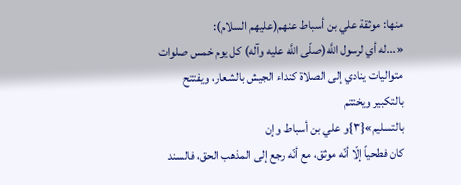منها: موثقة علي بن أسباط عنهم(عليهم السلام):
«...له أي لرسول اللَّه(صلّى اللَّه عليه وآله) كل يوم خمس صلوات
متواليات ينادي إلى الصلاة كنداء الجيش بالشعار، ويفتتح بالتكبير ويختتم
بالتسليم»{٣}و علي بن أسباط وإن
كان فطحياً إلّا أنّه موثق، مع أنّه رجع إلى المذهب الحق، فالسند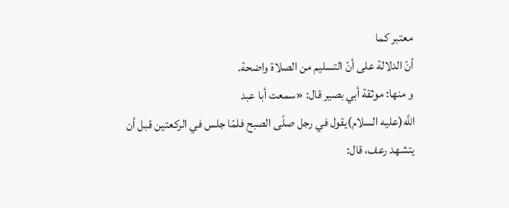معتبر كما
أنّ الدلالة على أنّ التسليم من الصلاة واضحة.
و منها: موثقة أبي بصير قال: «سمعت أبا عبد
اللَّه(عليه السلام)يقول في رجل صلّى الصبح فلمّا جلس في الركعتين قبل أن
يتشهد رعف، قال: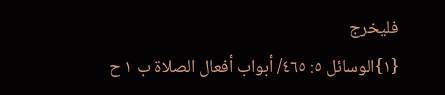فليخرج
{١}الوسائل ٥: ٤٦٥/ أبواب أفعال الصلاة ب ١ ح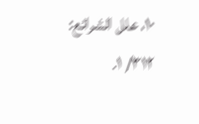١٠، علل الشرائع: ٣١٢/ ١.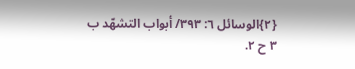{٢}الوسائل ٦: ٣٩٣/ أبواب التشهّد ب ٣ ح ٢.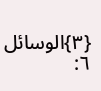{٣}الوسائل ٦: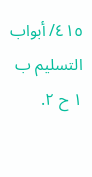٤١٥/ أبواب التسليم ب ١ ح ٢.